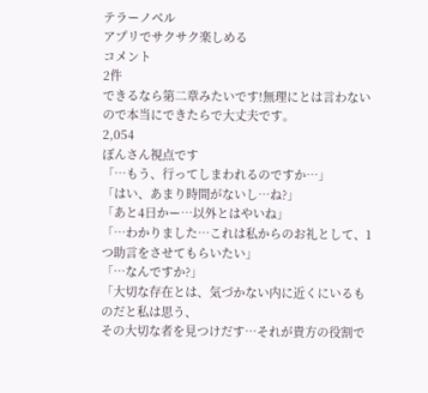テラーノベル
アプリでサクサク楽しめる
コメント
2件
できるなら第二章みたいです!無理にとは言わないので本当にできたらで大丈夫です。
2,054
ぼんさん視点です
「…もう、行ってしまわれるのですか…」
「はい、あまり時間がないし…ね?」
「あと4日かー…以外とはやいね」
「…わかりました…これは私からのお礼として、1つ助言をさせてもらいたい」
「…なんですか?」
「大切な存在とは、気づかない内に近くにいるものだと私は思う、
その大切な者を見つけだす…それが貴方の役割で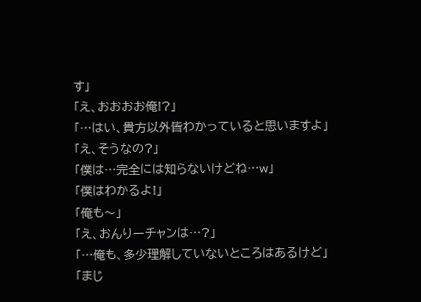す」
「え、おおおお俺!?」
「…はい、貴方以外皆わかっていると思いますよ」
「え、そうなの?」
「僕は…完全には知らないけどね…w」
「僕はわかるよ!」
「俺も〜」
「え、おんりーチャンは…?」
「…俺も、多少理解していないところはあるけど」
「まじ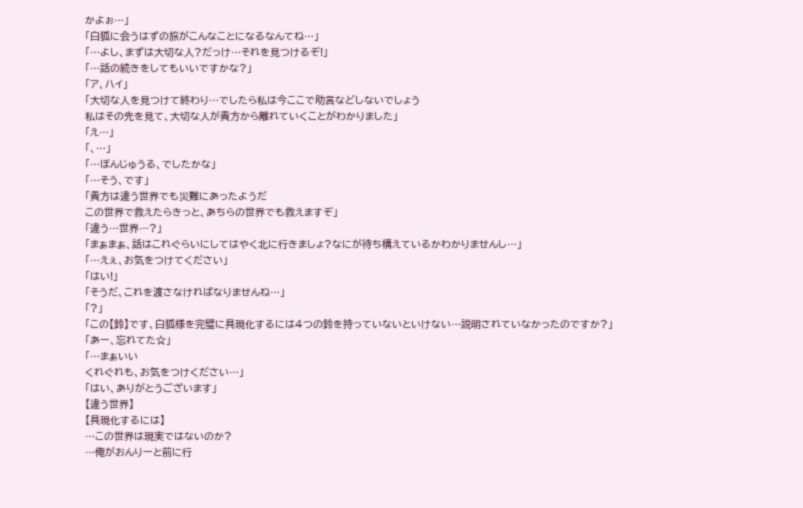かよぉ…」
「白狐に会うはずの旅がこんなことになるなんてね…」
「…よし、まずは大切な人?だっけ…それを見つけるぞ!」
「…話の続きをしてもいいですかな?」
「ア、ハイ」
「大切な人を見つけて終わり…でしたら私は今ここで助言などしないでしょう
私はその先を見て、大切な人が貴方から離れていくことがわかりました」
「え…」
「、…」
「…ぼんじゅうる、でしたかな」
「…そう、です」
「貴方は違う世界でも災難にあったようだ
この世界で救えたらきっと、あちらの世界でも救えますぞ」
「違う…世界…?」
「まぁまぁ、話はこれぐらいにしてはやく北に行きましょ?なにが待ち構えているかわかりませんし…」
「…えぇ、お気をつけてください」
「はい!」
「そうだ、これを渡さなければなりませんね…」
「?」
「この【鈴】です、白狐様を完璧に具現化するには4つの鈴を持っていないといけない…説明されていなかったのですか?」
「あー、忘れてた☆」
「…まぁいい
くれぐれも、お気をつけください…」
「はい、ありがとうございます」
【違う世界】
【具現化するには】
…この世界は現実ではないのか?
…俺がおんりーと前に行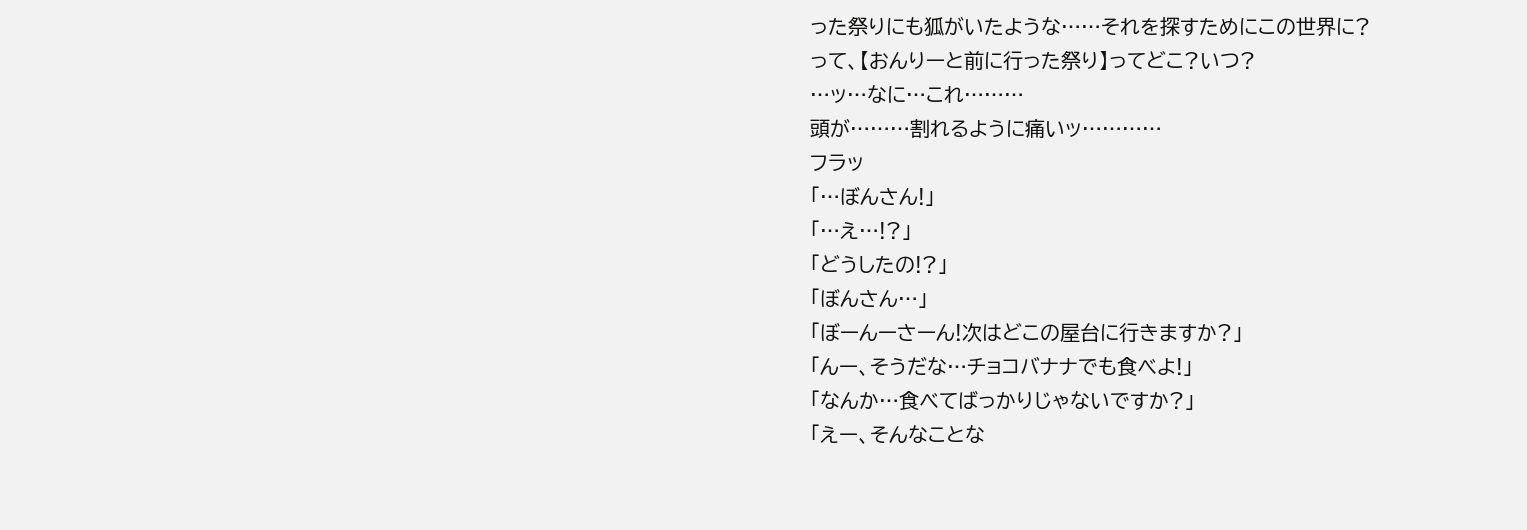った祭りにも狐がいたような……それを探すためにこの世界に?
って、【おんりーと前に行った祭り】ってどこ?いつ?
…ッ…なに…これ………
頭が………割れるように痛いッ…………
フラッ
「…ぼんさん!」
「…え…!?」
「どうしたの!?」
「ぼんさん…」
「ぼーんーさーん!次はどこの屋台に行きますか?」
「んー、そうだな…チョコバナナでも食べよ!」
「なんか…食べてばっかりじゃないですか?」
「えー、そんなことな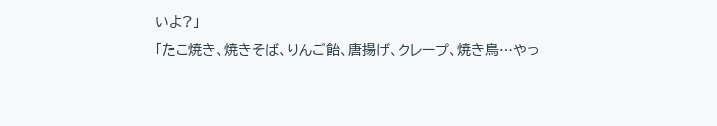いよ?」
「たこ焼き、焼きそば、りんご飴、唐揚げ、クレープ、焼き鳥…やっ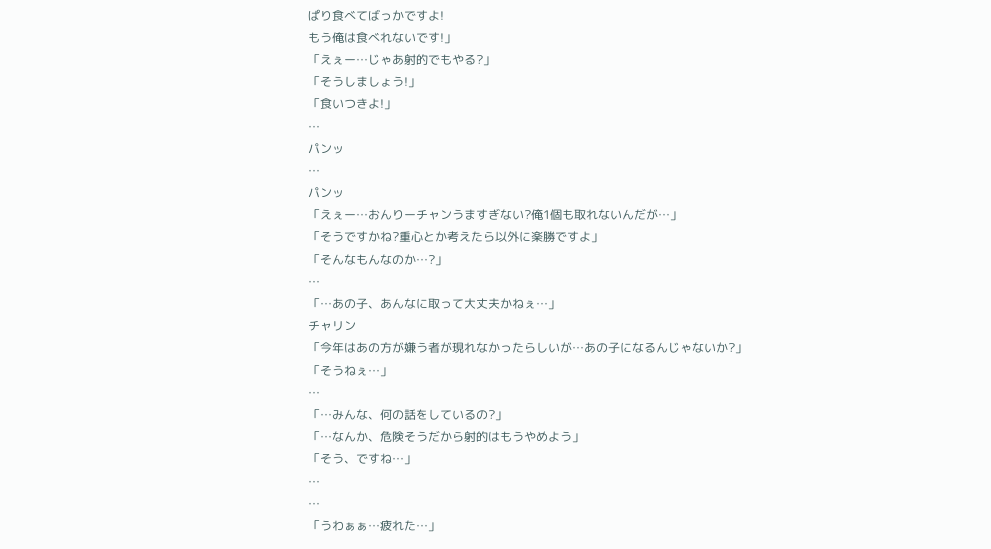ぱり食べてばっかですよ!
もう俺は食べれないです!」
「えぇー…じゃあ射的でもやる?」
「そうしましょう!」
「食いつきよ!」
…
パンッ
…
パンッ
「えぇー…おんりーチャンうますぎない?俺1個も取れないんだが…」
「そうですかね?重心とか考えたら以外に楽勝ですよ」
「そんなもんなのか…?」
…
「…あの子、あんなに取って大丈夫かねぇ…」
チャリン
「今年はあの方が嫌う者が現れなかったらしいが…あの子になるんじゃないか?」
「そうねぇ…」
…
「…みんな、何の話をしているの?」
「…なんか、危険そうだから射的はもうやめよう」
「そう、ですね…」
…
…
「うわぁぁ…疲れた…」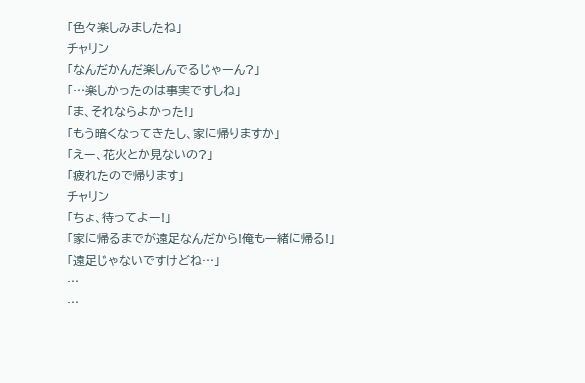「色々楽しみましたね」
チャリン
「なんだかんだ楽しんでるじゃーん?」
「…楽しかったのは事実ですしね」
「ま、それならよかった!」
「もう暗くなってきたし、家に帰りますか」
「えー、花火とか見ないの?」
「疲れたので帰ります」
チャリン
「ちょ、待ってよー!」
「家に帰るまでが遠足なんだから!俺も一緒に帰る!」
「遠足じゃないですけどね…」
…
…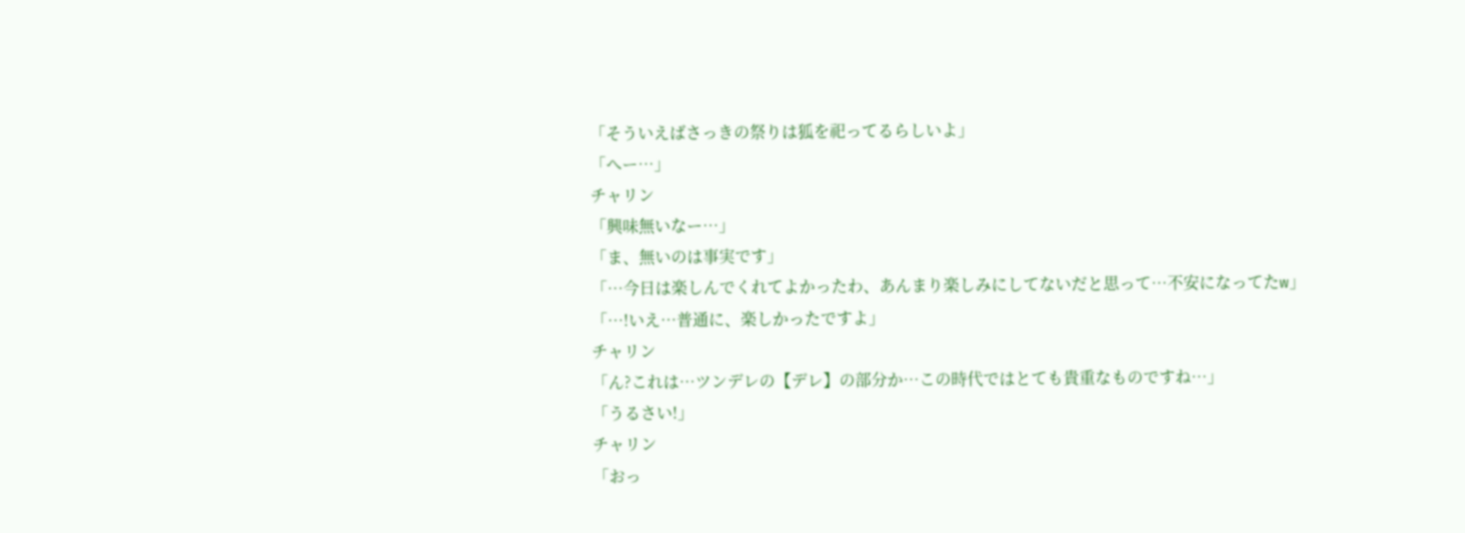「そういえばさっきの祭りは狐を祀ってるらしいよ」
「へー…」
チャリン
「興味無いなー…」
「ま、無いのは事実です」
「…今日は楽しんでくれてよかったわ、あんまり楽しみにしてないだと思って…不安になってたw」
「…!いえ…普通に、楽しかったですよ」
チャリン
「ん?これは…ツンデレの【デレ】の部分か…この時代ではとても貴重なものですね…」
「うるさい!」
チャリン
「おっ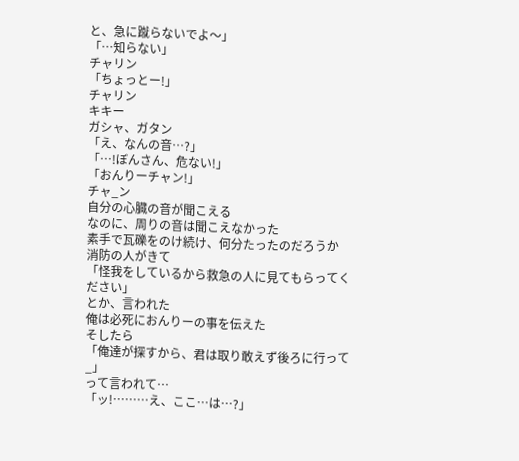と、急に蹴らないでよ〜」
「…知らない」
チャリン
「ちょっとー!」
チャリン
キキー
ガシャ、ガタン
「え、なんの音…?」
「…!ぼんさん、危ない!」
「おんりーチャン!」
チャ_ン
自分の心臓の音が聞こえる
なのに、周りの音は聞こえなかった
素手で瓦礫をのけ続け、何分たったのだろうか
消防の人がきて
「怪我をしているから救急の人に見てもらってください」
とか、言われた
俺は必死におんりーの事を伝えた
そしたら
「俺達が探すから、君は取り敢えず後ろに行って_」
って言われて…
「ッ!………え、ここ…は…?」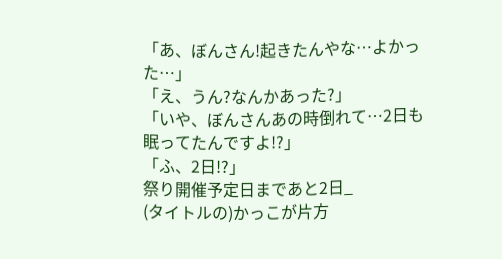「あ、ぼんさん!起きたんやな…よかった…」
「え、うん?なんかあった?」
「いや、ぼんさんあの時倒れて…2日も眠ってたんですよ!?」
「ふ、2日!?」
祭り開催予定日まであと2日_
(タイトルの)かっこが片方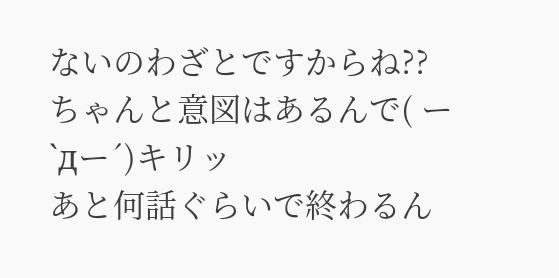ないのわざとですからね??
ちゃんと意図はあるんで( ー`дー´)キリッ
あと何話ぐらいで終わるん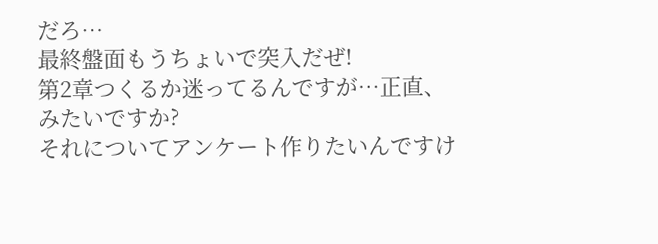だろ…
最終盤面もうちょいで突入だぜ!
第2章つくるか迷ってるんですが…正直、みたいですか?
それについてアンケート作りたいんですけ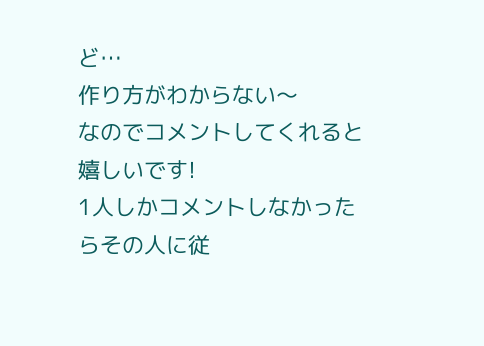ど…
作り方がわからない〜
なのでコメントしてくれると嬉しいです!
1人しかコメントしなかったらその人に従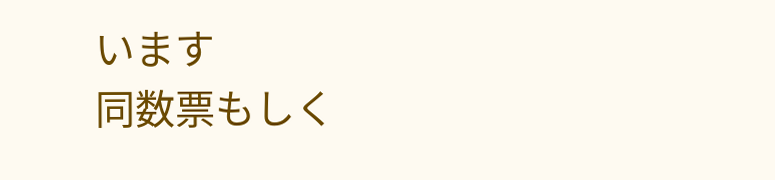います
同数票もしく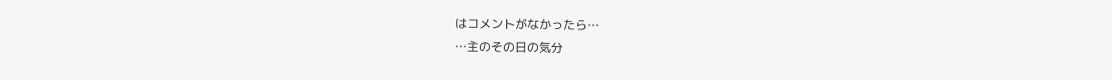はコメントがなかったら…
…主のその日の気分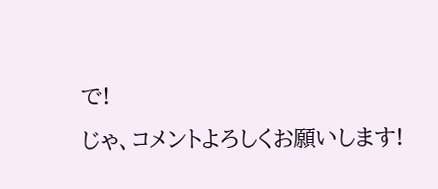で!
じゃ、コメントよろしくお願いします!